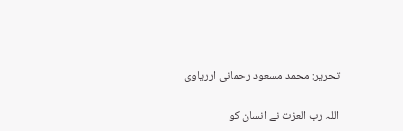تحریر: محمد مسعود رحمانی ارریاوی

اللہ رب العزت نے انسان کو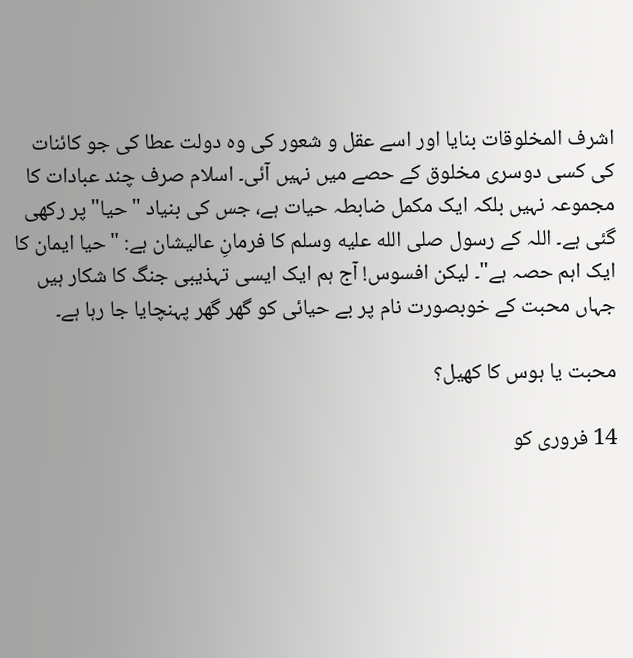اشرف المخلوقات بنایا اور اسے عقل و شعور کی وہ دولت عطا کی جو کائنات کی کسی دوسری مخلوق کے حصے میں نہیں آئی۔ اسلام صرف چند عبادات کا مجموعہ نہیں بلکہ ایک مکمل ضابطہ حیات ہے، جس کی بنیاد "حیا" پر رکھی گئی ہے۔ اللہ کے رسول صلى الله عليه وسلم کا فرمانِ عالیشان ہے: "حیا ایمان کا ایک اہم حصہ ہے"۔ لیکن افسوس! آج ہم ایک ایسی تہذیبی جنگ کا شکار ہیں جہاں محبت کے خوبصورت نام پر بے حیائی کو گھر گھر پہنچایا جا رہا ہے۔

محبت یا ہوس کا کھیل؟

14 فروری کو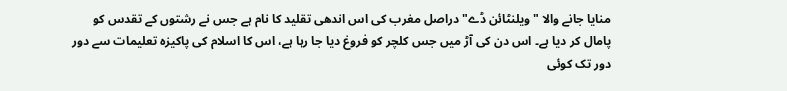منایا جانے والا "ویلنٹائن ڈے" دراصل مغرب کی اس اندھی تقلید کا نام ہے جس نے رشتوں کے تقدس کو پامال کر دیا ہے۔ اس دن کی آڑ میں جس کلچر کو فروغ دیا جا رہا ہے، اس کا اسلام کی پاکیزہ تعلیمات سے دور دور تک کوئی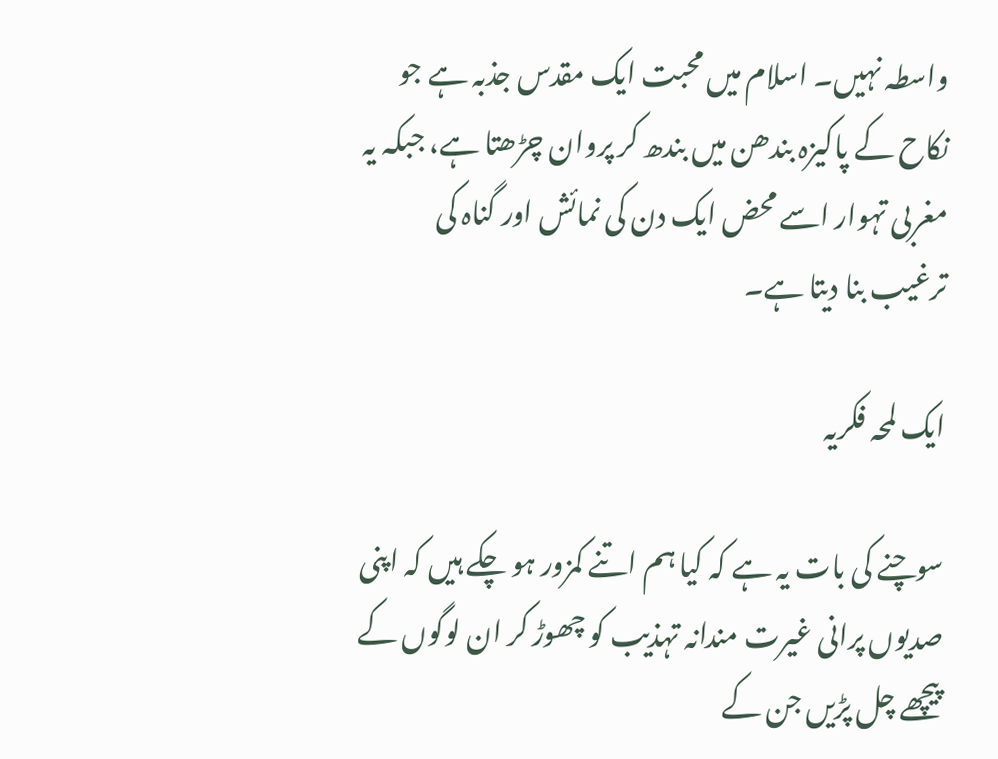واسطہ نہیں۔ اسلام میں محبت ایک مقدس جذبہ ہے جو نکاح کے پاکیزہ بندھن میں بندھ کر پروان چڑھتا ہے، جبکہ یہ مغربی تہوار اسے محض ایک دن کی نمائش اور گناہ کی ترغیب بنا دیتا ہے۔

ایک لمحہ فکریہ

سوچنے کی بات یہ ہے کہ کیا ہم اتنے کمزور ہو چکے ہیں کہ اپنی صدیوں پرانی غیرت مندانہ تہذیب کو چھوڑ کر ان لوگوں کے پیچھے چل پڑیں جن کے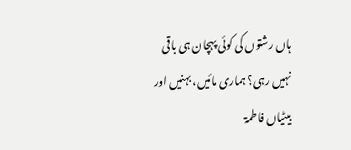ہاں رشتوں کی کوئی پہچان ہی باقی نہیں رہی؟ ہماری مائیں، بہنیں اور بیٹیاں فاطمۃ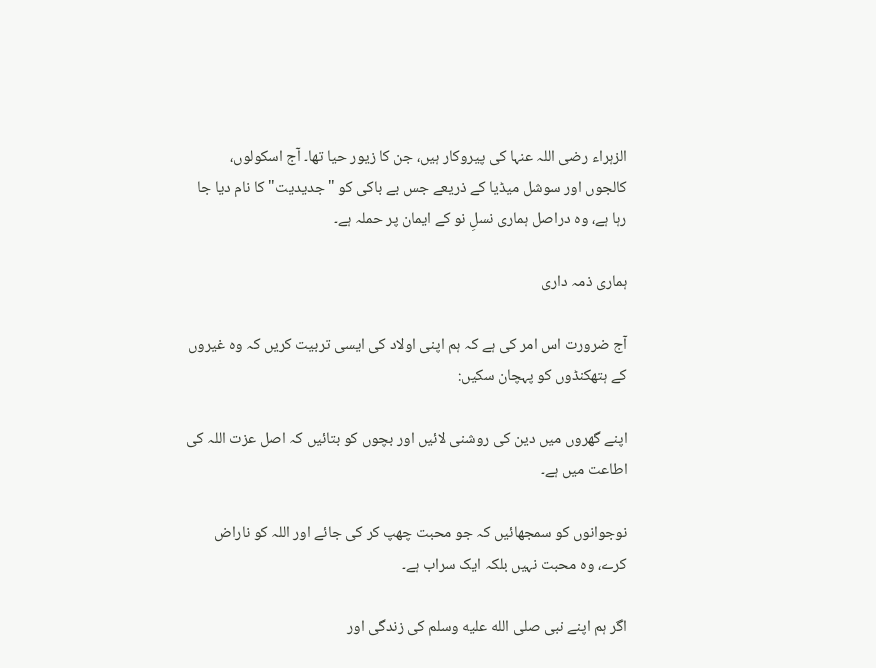الزہراء رضی اللہ عنہا کی پیروکار ہیں، جن کا زیور حیا تھا۔ آج اسکولوں، کالجوں اور سوشل میڈیا کے ذریعے جس بے باکی کو "جدیدیت" کا نام دیا جا رہا ہے، وہ دراصل ہماری نسلِ نو کے ایمان پر حملہ ہے۔

ہماری ذمہ داری

آج ضرورت اس امر کی ہے کہ ہم اپنی اولاد کی ایسی تربیت کریں کہ وہ غیروں کے ہتھکنڈوں کو پہچان سکیں:

اپنے گھروں میں دین کی روشنی لائیں اور بچوں کو بتائیں کہ اصل عزت اللہ کی اطاعت میں ہے۔

نوجوانوں کو سمجھائیں کہ جو محبت چھپ کر کی جائے اور اللہ کو ناراض کرے، وہ محبت نہیں بلکہ ایک سراب ہے۔

اگر ہم اپنے نبی صلى الله عليه وسلم کی زندگی اور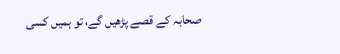صحابہ کے قصے پڑھیں گے، تو ہمیں کسی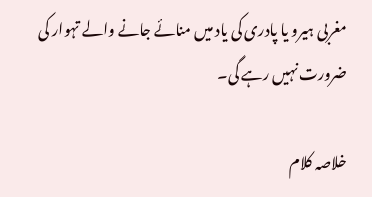مغربی ہیرو یا پادری کی یاد میں منائے جانے والے تہوار کی ضرورت نہیں رہے گی۔

خلاصہ کلام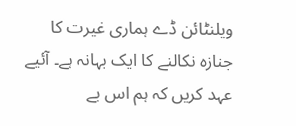ویلنٹائن ڈے ہماری غیرت کا جنازہ نکالنے کا ایک بہانہ ہے۔ آئیے عہد کریں کہ ہم اس بے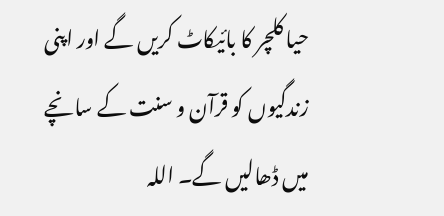حیا کلچر کا بائیکاٹ کریں گے اور اپنی زندگیوں کو قرآن و سنت کے سانچے میں ڈھالیں گے۔ اللہ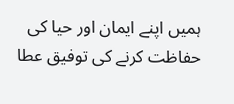ہمیں اپنے ایمان اور حیا کی حفاظت کرنے کی توفیق عطا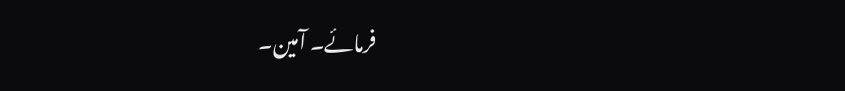فرمائے۔ آمین۔